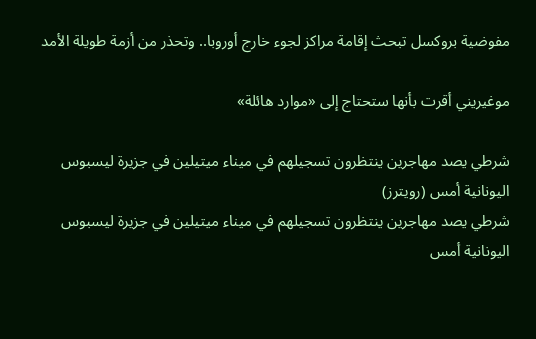مفوضية بروكسل تبحث إقامة مراكز لجوء خارج أوروبا.. وتحذر من أزمة طويلة الأمد

موغيريني أقرت بأنها ستحتاج إلى «موارد هائلة»

شرطي يصد مهاجرين ينتظرون تسجيلهم في ميناء ميتيلين في جزيرة ليسبوس اليونانية أمس (رويترز)
شرطي يصد مهاجرين ينتظرون تسجيلهم في ميناء ميتيلين في جزيرة ليسبوس اليونانية أمس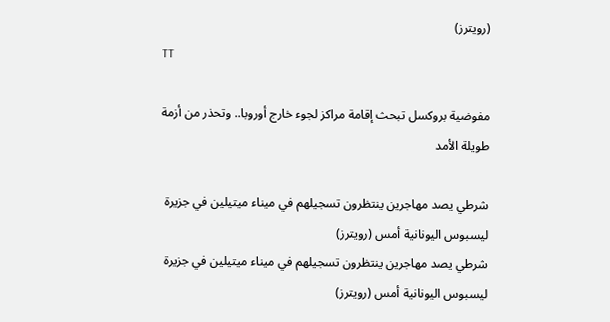(رويترز)
TT

مفوضية بروكسل تبحث إقامة مراكز لجوء خارج أوروبا.. وتحذر من أزمة طويلة الأمد

شرطي يصد مهاجرين ينتظرون تسجيلهم في ميناء ميتيلين في جزيرة ليسبوس اليونانية أمس (رويترز)
شرطي يصد مهاجرين ينتظرون تسجيلهم في ميناء ميتيلين في جزيرة ليسبوس اليونانية أمس (رويترز)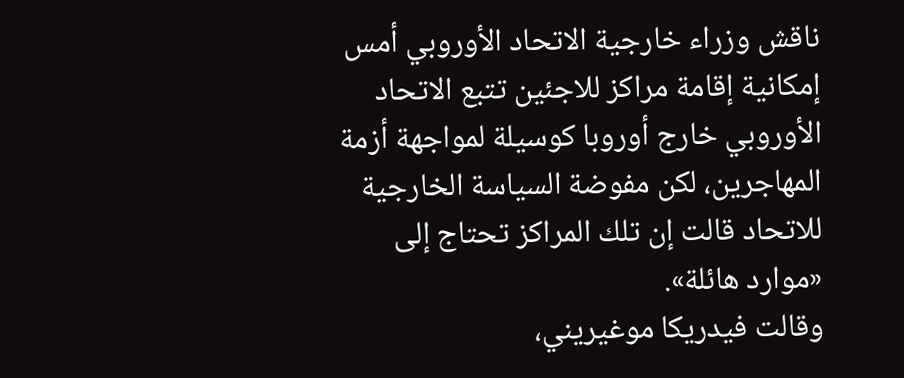ناقش وزراء خارجية الاتحاد الأوروبي أمس إمكانية إقامة مراكز للاجئين تتبع الاتحاد الأوروبي خارج أوروبا كوسيلة لمواجهة أزمة المهاجرين، لكن مفوضة السياسة الخارجية للاتحاد قالت إن تلك المراكز تحتاج إلى «موارد هائلة».
وقالت فيدريكا موغيريني،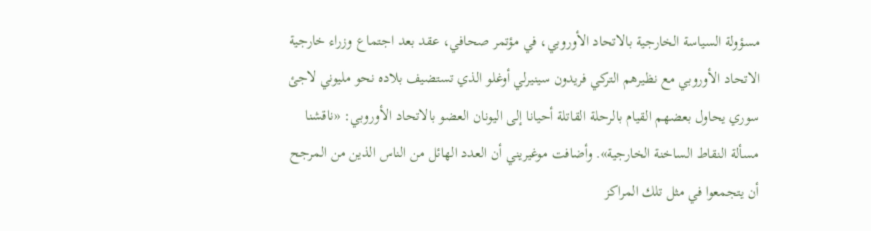مسؤولة السياسة الخارجية بالاتحاد الأوروبي، في مؤتمر صحافي، عقد بعد اجتماع وزراء خارجية الاتحاد الأوروبي مع نظيرهم التركي فريدون سينيرلي أوغلو الذي تستضيف بلاده نحو مليوني لاجئ سوري يحاول بعضهم القيام بالرحلة القاتلة أحيانا إلى اليونان العضو بالاتحاد الأوروبي: «ناقشنا مسألة النقاط الساخنة الخارجية». وأضافت موغيريني أن العدد الهائل من الناس الذين من المرجح أن يتجمعوا في مثل تلك المراكز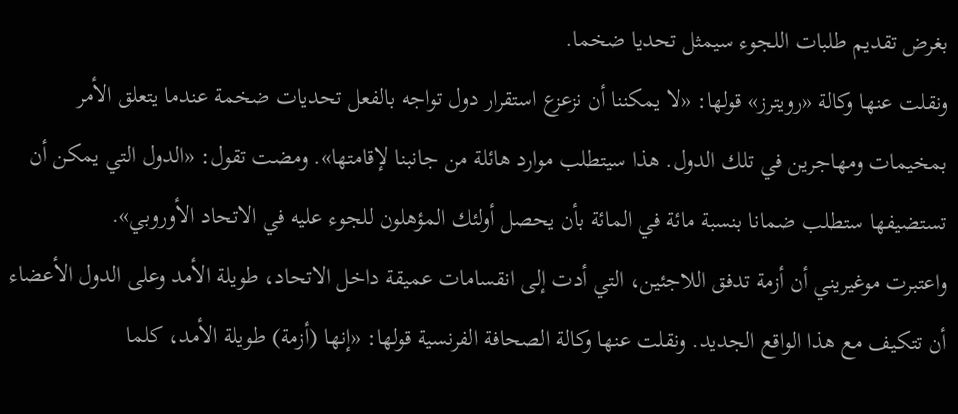بغرض تقديم طلبات اللجوء سيمثل تحديا ضخما.
ونقلت عنها وكالة «رويترز» قولها: «لا يمكننا أن نزعزع استقرار دول تواجه بالفعل تحديات ضخمة عندما يتعلق الأمر بمخيمات ومهاجرين في تلك الدول. هذا سيتطلب موارد هائلة من جانبنا لإقامتها». ومضت تقول: «الدول التي يمكن أن تستضيفها ستطلب ضمانا بنسبة مائة في المائة بأن يحصل أولئك المؤهلون للجوء عليه في الاتحاد الأوروبي».
واعتبرت موغيريني أن أزمة تدفق اللاجئين، التي أدت إلى انقسامات عميقة داخل الاتحاد، طويلة الأمد وعلى الدول الأعضاء أن تتكيف مع هذا الواقع الجديد. ونقلت عنها وكالة الصحافة الفرنسية قولها: «إنها (أزمة) طويلة الأمد، كلما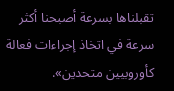تقبلناها بسرعة أصبحنا أكثر سرعة في اتخاذ إجراءات فعالة كأوروبيين متحدين».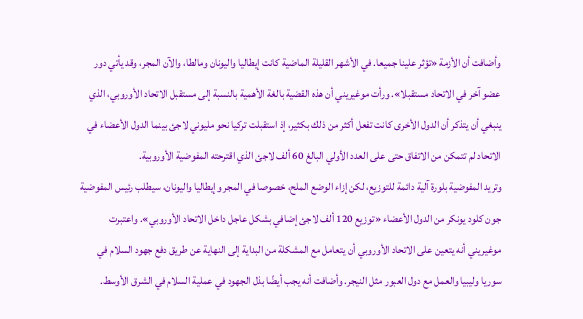وأضافت أن الأزمة «تؤثر علينا جميعا. في الأشهر القليلة الماضية كانت إيطاليا واليونان ومالطا، والآن المجر، وقد يأتي دور عضو آخر في الاتحاد مستقبلا». ورأت موغيريني أن هذه القضية بالغة الأهمية بالنسبة إلى مستقبل الاتحاد الأوروبي، الذي ينبغي أن يتذكر أن الدول الأخرى كانت تفعل أكثر من ذلك بكثير، إذ استقبلت تركيا نحو مليوني لاجئ بينما الدول الأعضاء في الاتحاد لم تتمكن من الاتفاق حتى على العدد الأولي البالغ 60 ألف لاجئ الذي اقترحته المفوضية الأوروبية.
وتريد المفوضية بلورة آلية دائمة للتوزيع، لكن إزاء الوضع الملح، خصوصا في المجر وإيطاليا واليونان، سيطلب رئيس المفوضية جون كلود يونكر من الدول الأعضاء «توزيع 120 ألف لاجئ إضافي بشكل عاجل داخل الاتحاد الأوروبي». واعتبرت موغيريني أنه يتعين على الاتحاد الأوروبي أن يتعامل مع المشكلة من البداية إلى النهاية عن طريق دفع جهود السلام في سوريا وليبيا والعمل مع دول العبور مثل النيجر. وأضافت أنه يجب أيضًا بذل الجهود في عملية السلام في الشرق الأوسط.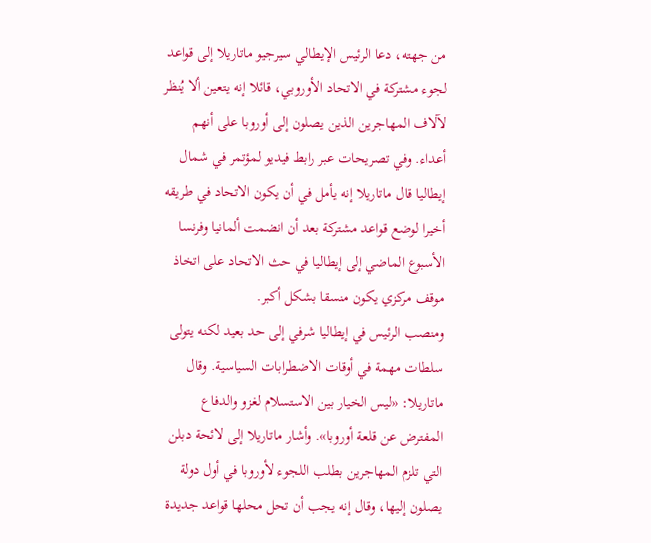من جهته، دعا الرئيس الإيطالي سيرجيو ماتاريلا إلى قواعد لجوء مشتركة في الاتحاد الأوروبي، قائلا إنه يتعين ألا يُنظر لآلاف المهاجرين الذين يصلون إلى أوروبا على أنهم أعداء. وفي تصريحات عبر رابط فيديو لمؤتمر في شمال إيطاليا قال ماتاريلا إنه يأمل في أن يكون الاتحاد في طريقه أخيرا لوضع قواعد مشتركة بعد أن انضمت ألمانيا وفرنسا الأسبوع الماضي إلى إيطاليا في حث الاتحاد على اتخاذ موقف مركزي يكون منسقا بشكل أكبر.
ومنصب الرئيس في إيطاليا شرفي إلى حد بعيد لكنه يتولى سلطات مهمة في أوقات الاضطرابات السياسية. وقال ماتاريلا: «ليس الخيار بين الاستسلام لغزو والدفاع المفترض عن قلعة أوروبا». وأشار ماتاريلا إلى لائحة دبلن التي تلزم المهاجرين بطلب اللجوء لأوروبا في أول دولة يصلون إليها، وقال إنه يجب أن تحل محلها قواعد جديدة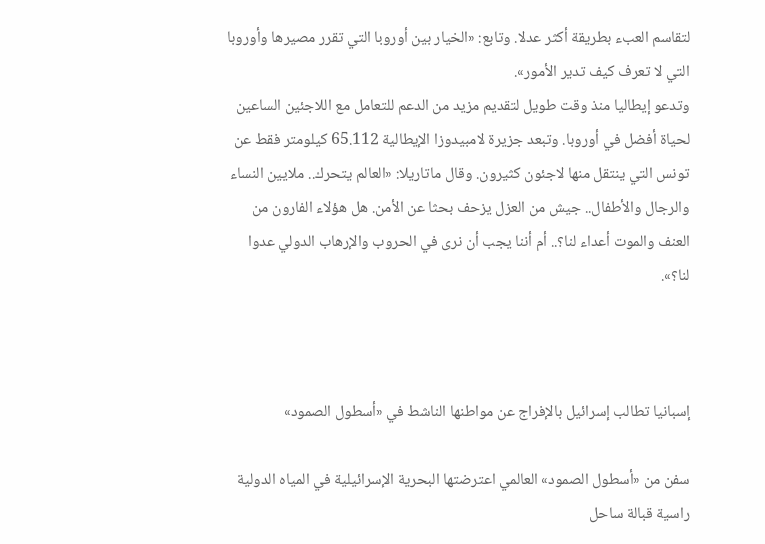لتقاسم العبء بطريقة أكثر عدلا. وتابع: «الخيار بين أوروبا التي تقرر مصيرها وأوروبا التي لا تعرف كيف تدير الأمور».
وتدعو إيطاليا منذ وقت طويل لتقديم مزيد من الدعم للتعامل مع اللاجئين الساعين لحياة أفضل في أوروبا. وتبعد جزيرة لامبيدوزا الإيطالية 65.112 كيلومتر فقط عن تونس التي ينتقل منها لاجئون كثيرون. وقال ماتاريلا: «العالم يتحرك.. ملايين النساء والرجال والأطفال.. جيش من العزل يزحف بحثا عن الأمن. هل هؤلاء الفارون من العنف والموت أعداء لنا؟.. أم أننا يجب أن نرى في الحروب والإرهاب الدولي عدوا لنا؟».



إسبانيا تطالب إسرائيل بالإفراج عن مواطنها الناشط في «أسطول الصمود»

سفن من «أسطول الصمود» العالمي اعترضتها البحرية الإسرائيلية في المياه الدولية راسية قبالة ساحل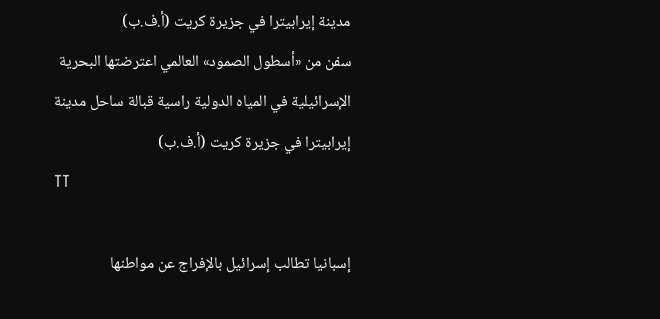مدينة إيرابيترا في جزيرة كريت (أ.ف.ب)
سفن من «أسطول الصمود» العالمي اعترضتها البحرية الإسرائيلية في المياه الدولية راسية قبالة ساحل مدينة إيرابيترا في جزيرة كريت (أ.ف.ب)
TT

إسبانيا تطالب إسرائيل بالإفراج عن مواطنها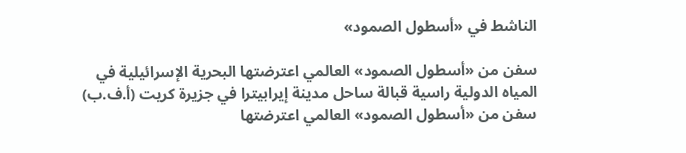الناشط في «أسطول الصمود»

سفن من «أسطول الصمود» العالمي اعترضتها البحرية الإسرائيلية في المياه الدولية راسية قبالة ساحل مدينة إيرابيترا في جزيرة كريت (أ.ف.ب)
سفن من «أسطول الصمود» العالمي اعترضتها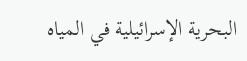البحرية الإسرائيلية في المياه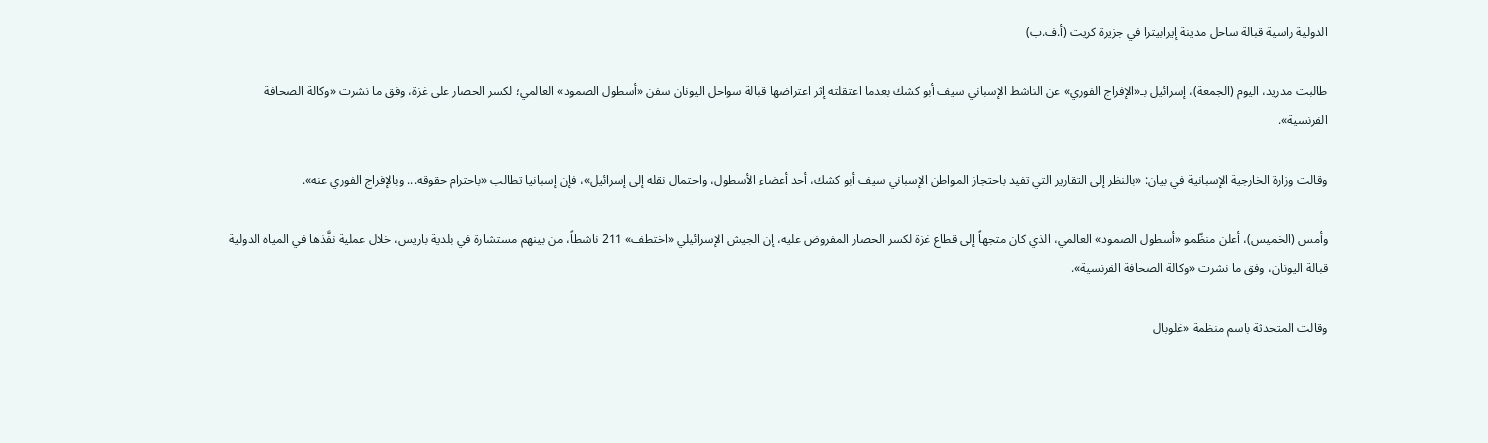الدولية راسية قبالة ساحل مدينة إيرابيترا في جزيرة كريت (أ.ف.ب)

طالبت مدريد، اليوم (الجمعة)، إسرائيل بـ«الإفراج الفوري» عن الناشط الإسباني سيف أبو كشك بعدما اعتقلته إثر اعتراضها قبالة سواحل اليونان سفن «أسطول الصمود» العالمي؛ لكسر الحصار على غزة، وفق ما نشرت «وكالة الصحافة الفرنسية».

وقالت وزارة الخارجية الإسبانية في بيان: «بالنظر إلى التقارير التي تفيد باحتجاز المواطن الإسباني سيف أبو كشك، أحد أعضاء الأسطول، واحتمال نقله إلى إسرائيل»، فإن إسبانيا تطالب «باحترام حقوقه... وبالإفراج الفوري عنه».

وأمس (الخميس)، أعلن منظّمو «أسطول الصمود» العالمي، الذي كان متجهاً إلى قطاع غزة لكسر الحصار المفروض عليه، إن الجيش الإسرائيلي «اختطف» 211 ناشطاً، من بينهم مستشارة في بلدية باريس، خلال عملية نفَّذها في المياه الدولية قبالة اليونان، وفق ما نشرت «وكالة الصحافة الفرنسية».

وقالت المتحدثة باسم منظمة «غلوبال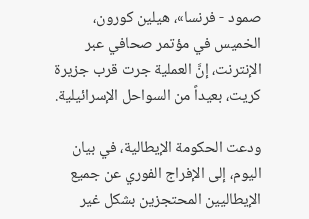صمود - فرنسا»، هيلين كورون، الخميس في مؤتمر صحافي عبر الإنترنت، إنَّ العملية جرت قرب جزيرة كريت، بعيداً من السواحل الإسرائيلية.

ودعت الحكومة الإيطالية، في بيان اليوم، إلى الإفراج الفوري عن جميع الإيطاليين المحتجزين بشكل غير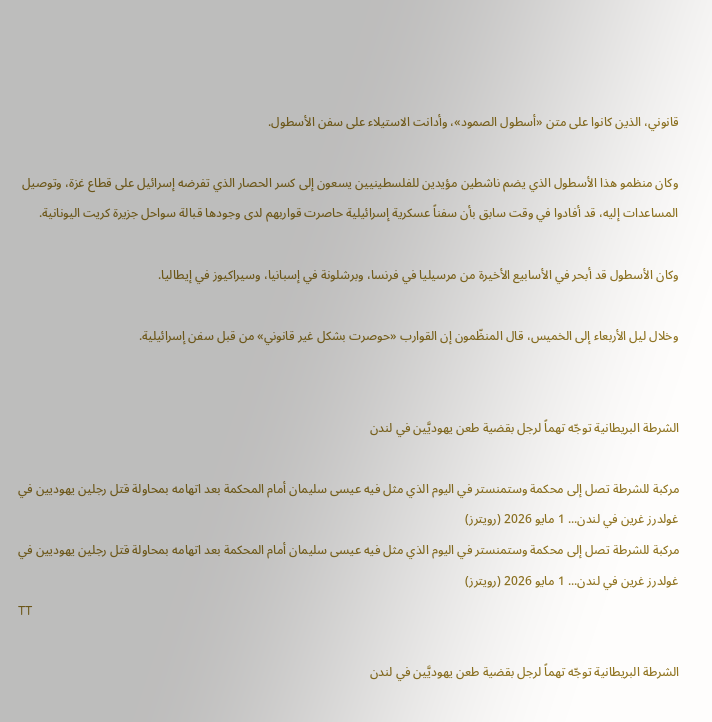قانوني، الذين كانوا على متن «أسطول الصمود»، وأدانت الاستيلاء على سفن الأسطول.

وكان منظمو هذا الأسطول الذي يضم ناشطين مؤيدين للفلسطينيين يسعون إلى كسر الحصار الذي تفرضه إسرائيل على قطاع غزة، وتوصيل المساعدات إليه، قد أفادوا في وقت سابق بأن سفناً عسكرية إسرائيلية حاصرت قواربهم لدى وجودها قبالة سواحل جزيرة كريت اليونانية.

وكان الأسطول قد أبحر في الأسابيع الأخيرة من مرسيليا في فرنسا، وبرشلونة في إسبانيا، وسيراكيوز في إيطاليا.

وخلال ليل الأربعاء إلى الخميس، قال المنظّمون إن القوارب «حوصرت بشكل غير قانوني» من قبل سفن إسرائيلية.


الشرطة البريطانية توجّه تهماً لرجل بقضية طعن يهوديَّين في لندن

مركبة للشرطة تصل إلى محكمة وستمنستر في اليوم الذي مثل فيه عيسى سليمان أمام المحكمة بعد اتهامه بمحاولة قتل رجلين يهوديين في غولدرز غرين في لندن... 1 مايو 2026 (رويترز)
مركبة للشرطة تصل إلى محكمة وستمنستر في اليوم الذي مثل فيه عيسى سليمان أمام المحكمة بعد اتهامه بمحاولة قتل رجلين يهوديين في غولدرز غرين في لندن... 1 مايو 2026 (رويترز)
TT

الشرطة البريطانية توجّه تهماً لرجل بقضية طعن يهوديَّين في لندن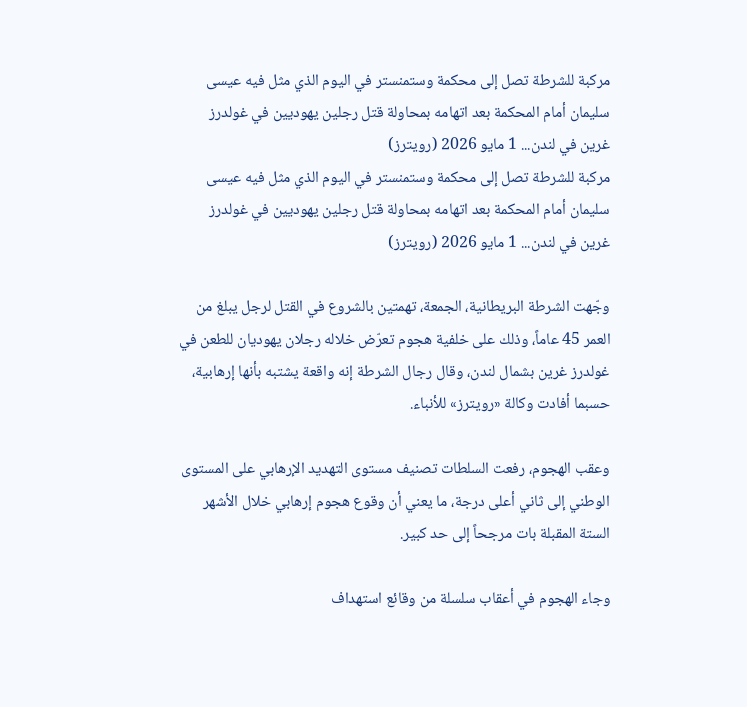مركبة للشرطة تصل إلى محكمة وستمنستر في اليوم الذي مثل فيه عيسى سليمان أمام المحكمة بعد اتهامه بمحاولة قتل رجلين يهوديين في غولدرز غرين في لندن... 1 مايو 2026 (رويترز)
مركبة للشرطة تصل إلى محكمة وستمنستر في اليوم الذي مثل فيه عيسى سليمان أمام المحكمة بعد اتهامه بمحاولة قتل رجلين يهوديين في غولدرز غرين في لندن... 1 مايو 2026 (رويترز)

وجّهت الشرطة البريطانية، الجمعة، تهمتين بالشروع في القتل لرجل يبلغ من العمر 45 عاماً، وذلك على خلفية هجوم تعرّض خلاله رجلان يهوديان للطعن في غولدرز غرين بشمال لندن، وقال رجال الشرطة إنه واقعة يشتبه بأنها إرهابية، حسبما أفادت وكالة «رويترز» للأنباء.

وعقب الهجوم، رفعت السلطات تصنيف مستوى التهديد الإرهابي على المستوى الوطني إلى ثاني أعلى درجة، ما يعني أن وقوع هجوم إرهابي خلال الأشهر الستة المقبلة بات مرجحاً إلى حد كبير.

وجاء الهجوم في أعقاب سلسلة من وقائع استهداف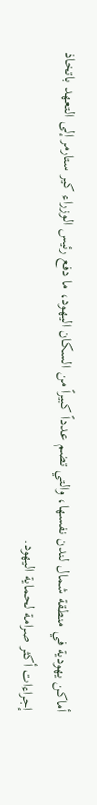أماكن يهودية في منطقة شمال لندن نفسها، والتي تضم عدداً كبيراً من السكان اليهود، ما دفع رئيس الوزراء كير ستارمر إلى التعهد باتخاذ إجراءات أكثر صرامة لحماية اليهود.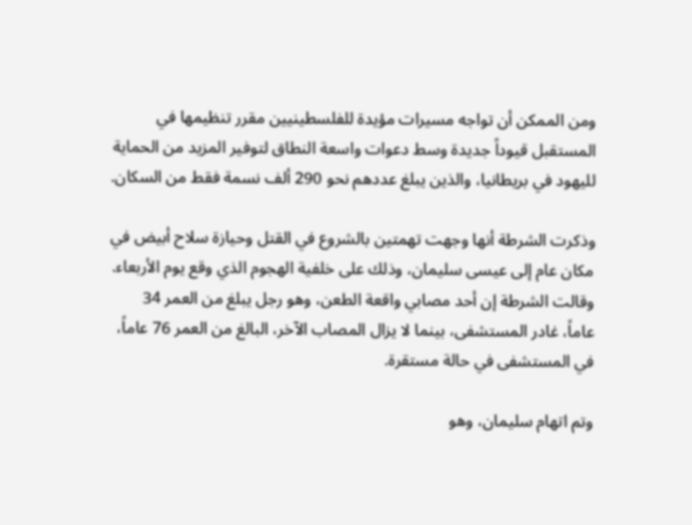ومن الممكن أن تواجه مسيرات مؤيدة للفلسطينيين مقرر تنظيمها في المستقبل قيوداً جديدة وسط دعوات واسعة النطاق لتوفير المزيد من الحماية لليهود في بريطانيا، والذين يبلغ عددهم نحو 290 ألف نسمة فقط من السكان.

وذكرت الشرطة أنها وجهت تهمتين بالشروع في القتل وحيازة سلاح أبيض في مكان عام إلى عيسى سليمان، وذلك على خلفية الهجوم الذي وقع يوم الأربعاء. وقالت الشرطة إن أحد مصابي واقعة الطعن، وهو رجل يبلغ من العمر 34 عاماً، غادر المستشفى، بينما لا يزال المصاب الآخر، البالغ من العمر 76 عاماً، في المستشفى في حالة مستقرة.

وتم اتهام سليمان، وهو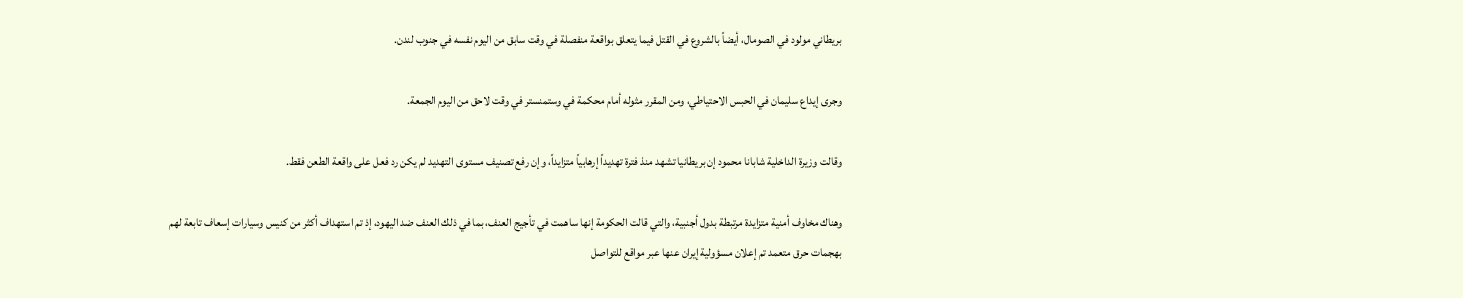بريطاني مولود في الصومال، أيضاً بالشروع في القتل فيما يتعلق بواقعة منفصلة في وقت سابق من اليوم نفسه في جنوب لندن.

وجرى إيداع سليمان في الحبس الاحتياطي، ومن المقرر مثوله أمام محكمة في وستمنستر في وقت لاحق من اليوم الجمعة.

وقالت وزيرة الداخلية شابانا محمود إن بريطانيا تشهد منذ فترة تهديداً إرهابياً متزايداً، وإن رفع تصنيف مستوى التهديد لم يكن رد فعل على واقعة الطعن فقط.

وهناك مخاوف أمنية متزايدة مرتبطة بدول أجنبية، والتي قالت الحكومة إنها ساهمت في تأجيج العنف، بما في ذلك العنف ضد اليهود، إذ تم استهداف أكثر من كنيس وسيارات إسعاف تابعة لهم بهجمات حرق متعمد تم إعلان مسؤولية إيران عنها عبر مواقع للتواصل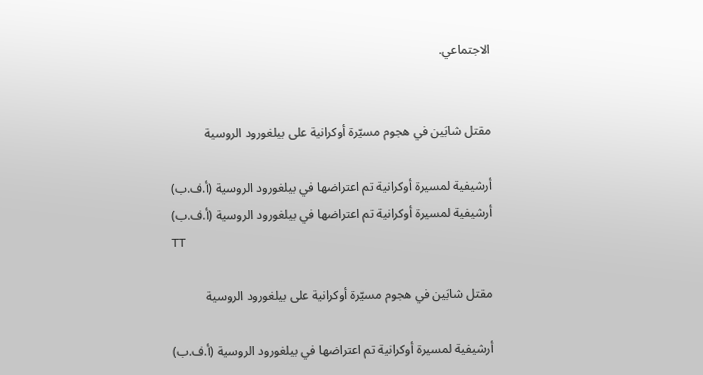الاجتماعي.


مقتل شابَين في هجوم مسيّرة أوكرانية على بيلغورود الروسية

أرشيفية لمسيرة أوكرانية تم اعتراضها في بيلغورود الروسية (أ.ف.ب)
أرشيفية لمسيرة أوكرانية تم اعتراضها في بيلغورود الروسية (أ.ف.ب)
TT

مقتل شابَين في هجوم مسيّرة أوكرانية على بيلغورود الروسية

أرشيفية لمسيرة أوكرانية تم اعتراضها في بيلغورود الروسية (أ.ف.ب)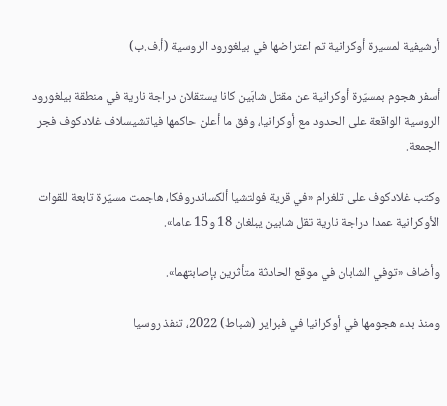أرشيفية لمسيرة أوكرانية تم اعتراضها في بيلغورود الروسية (أ.ف.ب)

أسفر هجوم بمسيّرة أوكرانية عن مقتل شابَين كانا يستقلان دراجة نارية في منطقة بيلغورود الروسية الواقعة على الحدود مع أوكرانيا، وفق ما أعلن حاكمها فياتشيسلاف غلادكوف فجر الجمعة.

وكتب غلادكوف على تلغرام «في قرية فولتشيا ألكساندروفكا، هاجمت مسيّرة تابعة للقوات الأوكرانية عمدا دراجة نارية تقل شابين يبلغان 18 و15 عاما».

وأضاف «توفي الشابان في موقع الحادثة متأثرين بإصابتهما».

ومنذ بدء هجومها في أوكرانيا في فبراير (شباط) 2022، تنفذ روسيا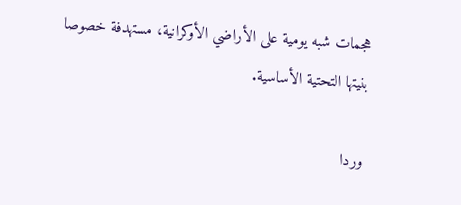هجمات شبه يومية على الأراضي الأوكرانية، مستهدفة خصوصا بنيتها التحتية الأساسية.

وردا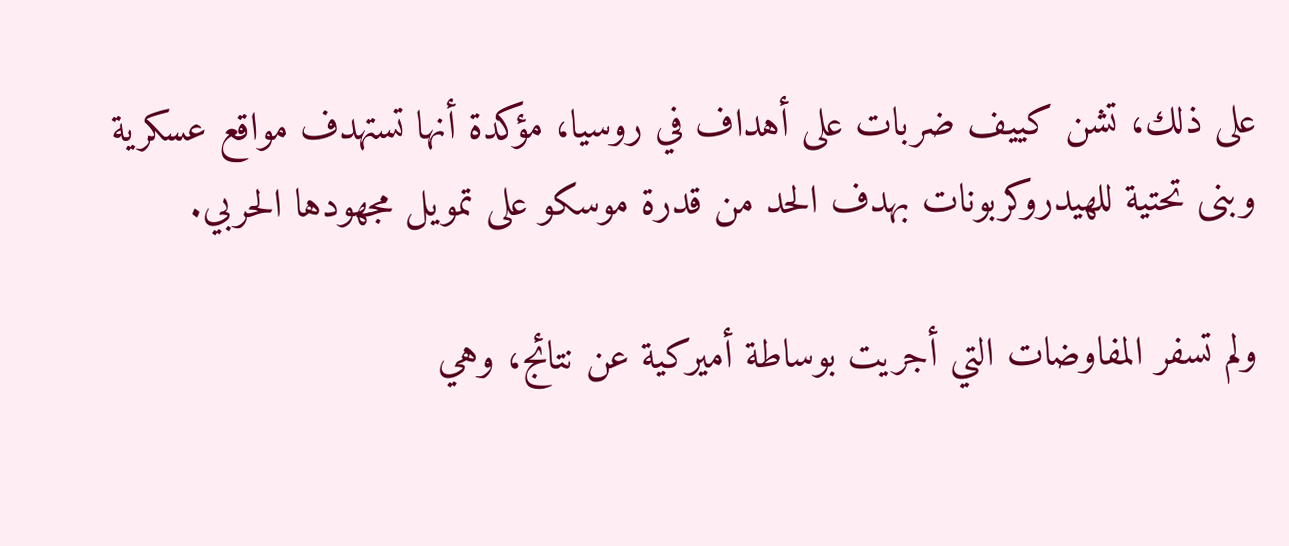على ذلك، تشن كييف ضربات على أهداف في روسيا، مؤكدة أنها تستهدف مواقع عسكرية وبنى تحتية للهيدروكربونات بهدف الحد من قدرة موسكو على تمويل مجهودها الحربي.

ولم تسفر المفاوضات التي أجريت بوساطة أميركية عن نتائج، وهي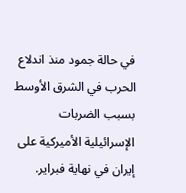في حالة جمود منذ اندلاع الحرب في الشرق الأوسط بسبب الضربات الإسرائيلية الأميركية على إيران في نهاية فبراير.